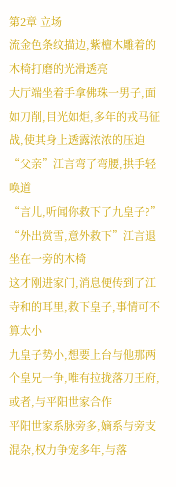第2章 立场
流金色条纹描边,紫檀木雕着的木椅打磨的光滑透亮
大厅端坐着手拿佛珠一男子,面如刀削,目光如炬,多年的戎马征战,使其身上透露浓浓的压迫
“父亲”江言弯了弯腰,拱手轻唤道
“言儿,听闻你救下了九皇子?”
“外出赏雪,意外救下”江言退坐在一旁的木椅
这才刚进家门,消息便传到了江寺和的耳里,救下皇子,事情可不算太小
九皇子势小,想要上台与他那两个皇兄一争,唯有拉拢落刀王府,或者,与平阳世家合作
平阳世家系脉旁多,嫡系与旁支混杂,权力争宠多年,与落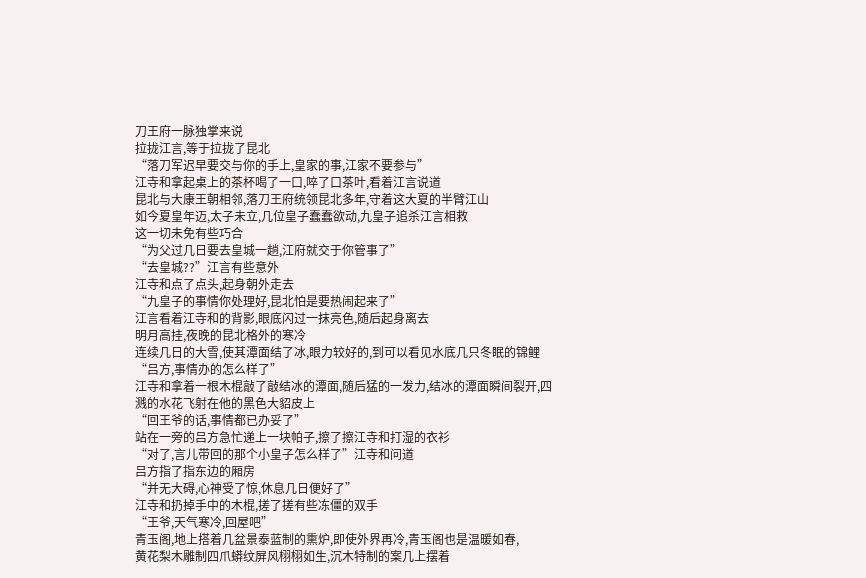刀王府一脉独掌来说
拉拢江言,等于拉拢了昆北
“落刀军迟早要交与你的手上,皇家的事,江家不要参与”
江寺和拿起桌上的茶杯喝了一口,啐了口茶叶,看着江言说道
昆北与大康王朝相邻,落刀王府统领昆北多年,守着这大夏的半臂江山
如今夏皇年迈,太子未立,几位皇子蠢蠢欲动,九皇子追杀江言相救
这一切未免有些巧合
“为父过几日要去皇城一趟,江府就交于你管事了”
“去皇城??”江言有些意外
江寺和点了点头,起身朝外走去
“九皇子的事情你处理好,昆北怕是要热闹起来了”
江言看着江寺和的背影,眼底闪过一抹亮色,随后起身离去
明月高挂,夜晚的昆北格外的寒冷
连续几日的大雪,使其潭面结了冰,眼力较好的,到可以看见水底几只冬眠的锦鲤
“吕方,事情办的怎么样了”
江寺和拿着一根木棍敲了敲结冰的潭面,随后猛的一发力,结冰的潭面瞬间裂开,四溅的水花飞射在他的黑色大貂皮上
“回王爷的话,事情都已办妥了”
站在一旁的吕方急忙递上一块帕子,擦了擦江寺和打湿的衣衫
“对了,言儿带回的那个小皇子怎么样了”江寺和问道
吕方指了指东边的厢房
“并无大碍,心神受了惊,休息几日便好了”
江寺和扔掉手中的木棍,搓了搓有些冻僵的双手
“王爷,天气寒冷,回屋吧”
青玉阁,地上搭着几盆景泰蓝制的熏炉,即使外界再冷,青玉阁也是温暖如春,
黄花梨木雕制四爪蟒纹屏风栩栩如生,沉木特制的案几上摆着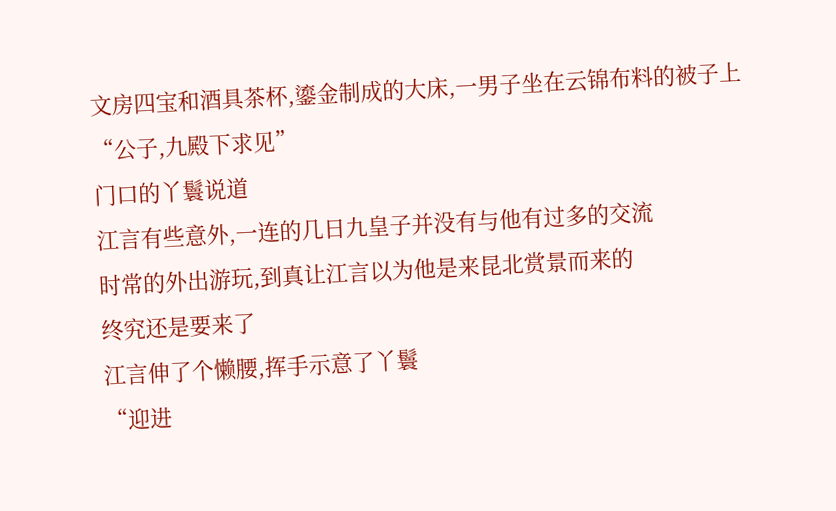文房四宝和酒具茶杯,鎏金制成的大床,一男子坐在云锦布料的被子上
“公子,九殿下求见”
门口的丫鬟说道
江言有些意外,一连的几日九皇子并没有与他有过多的交流
时常的外出游玩,到真让江言以为他是来昆北赏景而来的
终究还是要来了
江言伸了个懒腰,挥手示意了丫鬟
“迎进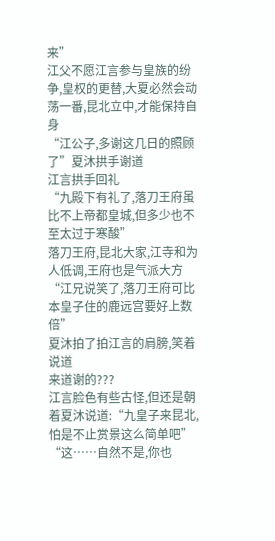来”
江父不愿江言参与皇族的纷争,皇权的更替,大夏必然会动荡一番,昆北立中,才能保持自身
“江公子,多谢这几日的照顾了”夏沐拱手谢道
江言拱手回礼
“九殿下有礼了,落刀王府虽比不上帝都皇城,但多少也不至太过于寒酸”
落刀王府,昆北大家,江寺和为人低调,王府也是气派大方
“江兄说笑了,落刀王府可比本皇子住的鹿远宫要好上数倍”
夏沐拍了拍江言的肩膀,笑着说道
来道谢的???
江言脸色有些古怪,但还是朝着夏沐说道:“九皇子来昆北,怕是不止赏景这么简单吧”
“这……自然不是,你也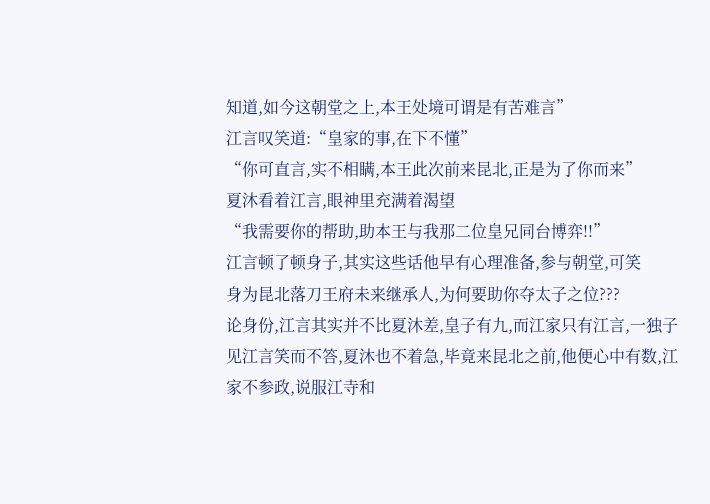知道,如今这朝堂之上,本王处境可谓是有苦难言”
江言叹笑道:“皇家的事,在下不懂”
“你可直言,实不相瞒,本王此次前来昆北,正是为了你而来”
夏沐看着江言,眼神里充满着渴望
“我需要你的帮助,助本王与我那二位皇兄同台博弈!!”
江言顿了顿身子,其实这些话他早有心理准备,参与朝堂,可笑
身为昆北落刀王府未来继承人,为何要助你夺太子之位???
论身份,江言其实并不比夏沐差,皇子有九,而江家只有江言,一独子
见江言笑而不答,夏沐也不着急,毕竟来昆北之前,他便心中有数,江家不参政,说服江寺和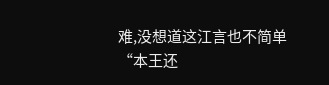难,没想道这江言也不简单
“本王还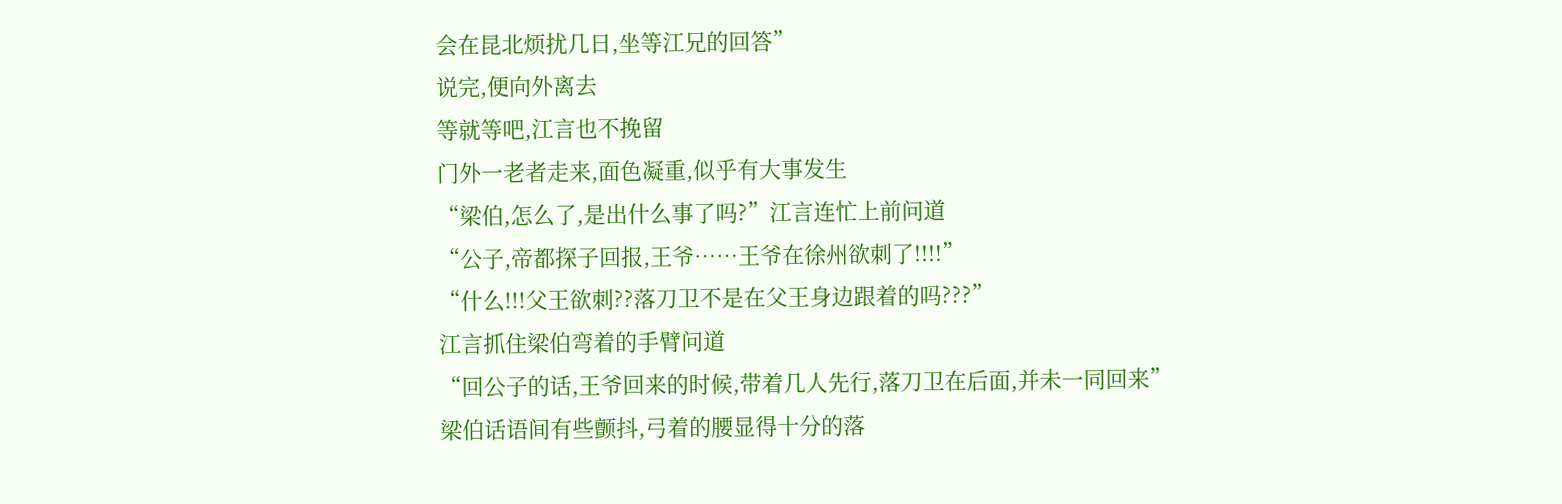会在昆北烦扰几日,坐等江兄的回答”
说完,便向外离去
等就等吧,江言也不挽留
门外一老者走来,面色凝重,似乎有大事发生
“梁伯,怎么了,是出什么事了吗?”江言连忙上前问道
“公子,帝都探子回报,王爷……王爷在徐州欲刺了!!!!”
“什么!!!父王欲刺??落刀卫不是在父王身边跟着的吗???”
江言抓住梁伯弯着的手臂问道
“回公子的话,王爷回来的时候,带着几人先行,落刀卫在后面,并未一同回来”
梁伯话语间有些颤抖,弓着的腰显得十分的落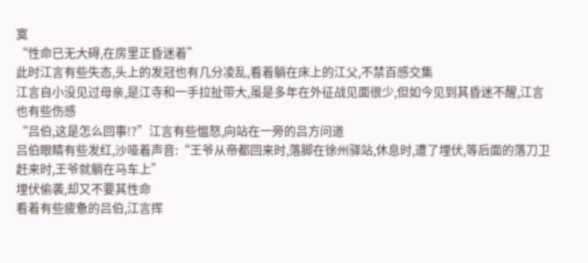寞
“性命已无大碍,在房里正昏迷着”
此时江言有些失态,头上的发冠也有几分凌乱,看着躺在床上的江父,不禁百感交集
江言自小没见过母亲,是江寺和一手拉扯带大,虽是多年在外征战见面很少,但如今见到其昏迷不醒,江言也有些伤感
“吕伯,这是怎么回事!?”江言有些愠怒,向站在一旁的吕方问道
吕伯眼睛有些发红,沙哑着声音:“王爷从帝都回来时,落脚在徐州驿站,休息时,遭了埋伏,等后面的落刀卫赶来时,王爷就躺在马车上”
埋伏偷袭,却又不要其性命
看着有些疲惫的吕伯,江言挥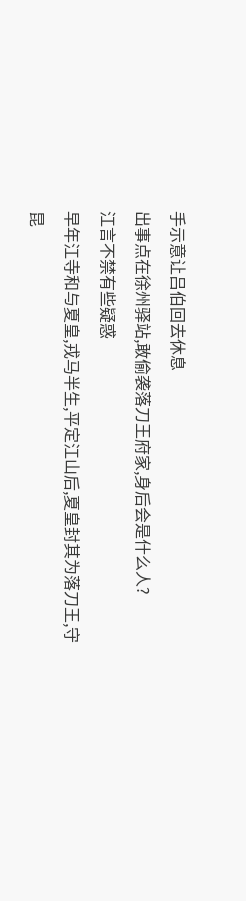手示意让吕伯回去休息
出事点在徐州驿站,敢偷袭落刀王府家,身后会是什么人?
江言不禁有些疑惑
早年江寺和与夏皇,戎马半生,平定江山后,夏皇封其为落刀王,守昆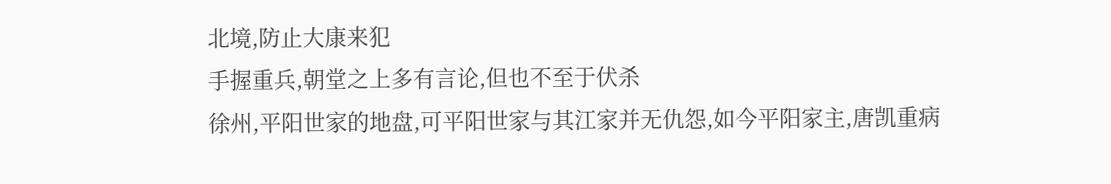北境,防止大康来犯
手握重兵,朝堂之上多有言论,但也不至于伏杀
徐州,平阳世家的地盘,可平阳世家与其江家并无仇怨,如今平阳家主,唐凯重病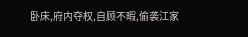卧床,府内夺权,自顾不暇,偷袭江家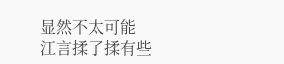显然不太可能
江言揉了揉有些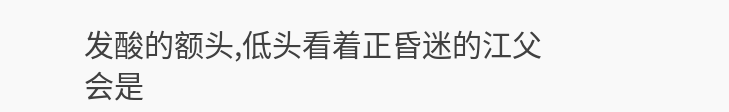发酸的额头,低头看着正昏迷的江父
会是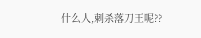什么人,刺杀落刀王呢??